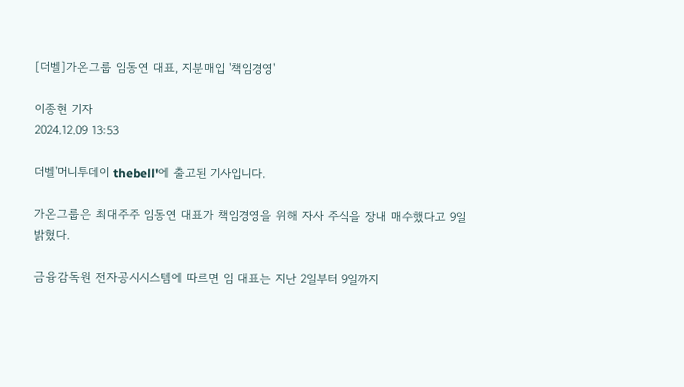[더벨]가온그룹 임동연 대표, 지분매입 '책임경영'

이종현 기자
2024.12.09 13:53

더벨'머니투데이 thebell'에 출고된 기사입니다.

가온그룹은 최대주주 임동연 대표가 책임경영을 위해 자사 주식을 장내 매수했다고 9일 밝혔다.

금융감독원 전자공시시스템에 따르면 임 대표는 지난 2일부터 9일까지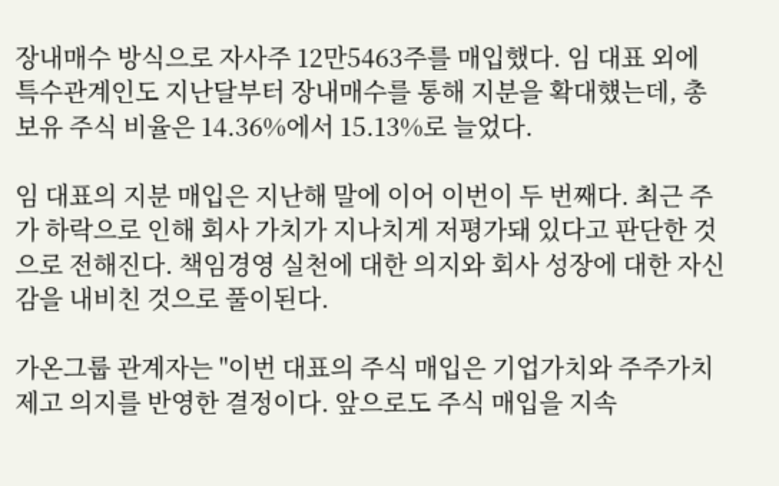장내매수 방식으로 자사주 12만5463주를 매입했다. 임 대표 외에 특수관계인도 지난달부터 장내매수를 통해 지분을 확대헀는데, 총 보유 주식 비율은 14.36%에서 15.13%로 늘었다.

임 대표의 지분 매입은 지난해 말에 이어 이번이 두 번째다. 최근 주가 하락으로 인해 회사 가치가 지나치게 저평가돼 있다고 판단한 것으로 전해진다. 책임경영 실천에 대한 의지와 회사 성장에 대한 자신감을 내비친 것으로 풀이된다.

가온그룹 관계자는 "이번 대표의 주식 매입은 기업가치와 주주가치 제고 의지를 반영한 결정이다. 앞으로도 주식 매입을 지속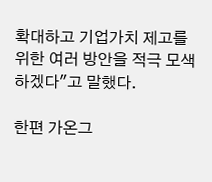확대하고 기업가치 제고를 위한 여러 방안을 적극 모색하겠다"고 말했다.

한편 가온그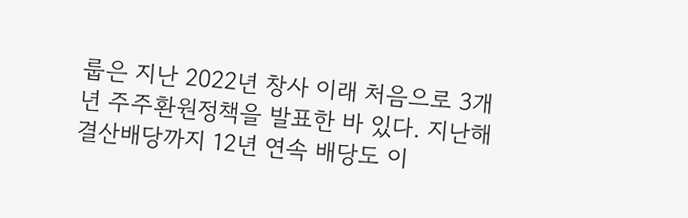룹은 지난 2022년 창사 이래 처음으로 3개년 주주환원정책을 발표한 바 있다. 지난해 결산배당까지 12년 연속 배당도 이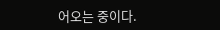어오는 중이다.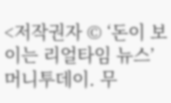<저작권자 © ‘돈이 보이는 리얼타임 뉴스’ 머니투데이. 무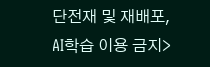단전재 및 재배포, AI학습 이용 금지>